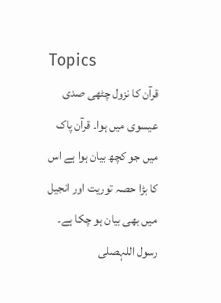Topics
قرآن کا نزول چٹھی صدی عیسوی میں ہوا۔ قرآن پاک میں جو کچھ بیان ہوا ہے اس کا بڑا حصہ توریت اور انجیل میں بھی بیان ہو چکا ہے۔ رسول اللہصلى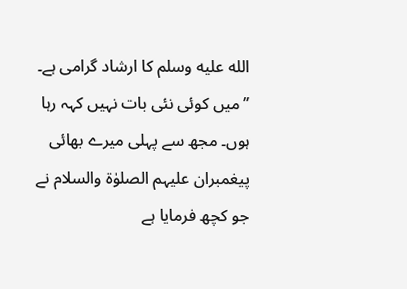الله عليه وسلم کا ارشاد گرامی ہے۔
’’میں کوئی نئی بات نہیں کہہ رہا ہوں۔ مجھ سے پہلی میرے بھائی پیغمبران علیہم الصلوٰۃ والسلام نے جو کچھ فرمایا ہے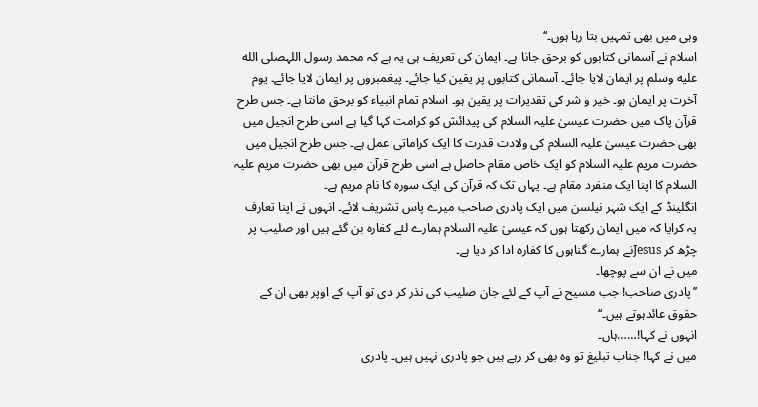وہی میں بھی تمہیں بتا رہا ہوں۔‘‘
اسلام نے آسمانی کتابوں کو برحق جانا ہے۔ ایمان کی تعریف ہی یہ ہے کہ محمد رسول اللہصلى الله عليه وسلم پر ایمان لایا جائے۔ آسمانی کتابوں پر یقین کیا جائے۔ پیغمبروں پر ایمان لایا جائے۔ یوم آخرت پر ایمان ہو۔ خیر و شر کی تقدیرات پر یقین ہو۔ اسلام تمام انبیاء کو برحق مانتا ہے۔ جس طرح قرآن پاک میں حضرت عیسیٰ علیہ السلام کی پیدائش کو کرامت کہا گیا ہے اسی طرح انجیل میں بھی حضرت عیسیٰ علیہ السلام کی ولادت قدرت کا ایک کراماتی عمل ہے۔ جس طرح انجیل میں حضرت مریم علیہ السلام کو ایک خاص مقام حاصل ہے اسی طرح قرآن میں بھی حضرت مریم علیہ السلام کا اپنا ایک منفرد مقام ہے۔ یہاں تک کہ قرآن کی ایک سورہ کا نام مریم ہے۔
انگلینڈ کے ایک شہر نیلسن میں ایک پادری صاحب میرے پاس تشریف لائے۔ انہوں نے اپنا تعارف یہ کرایا کہ میں ایمان رکھتا ہوں کہ عیسیٰ علیہ السلام ہمارے لئے کفارہ بن گئے ہیں اور صلیب پر چڑھ کر Jesusنے ہمارے گناہوں کا کفارہ ادا کر دیا ہے۔
میں نے ان سے پوچھا۔
’’پادری صاحب! جب مسیح نے آپ کے لئے جان صلیب کی نذر کر دی تو آپ کے اوپر بھی ان کے حقوق عائدہوتے ہیں۔‘‘
انہوں نے کہا!……ہاں۔
میں نے کہا! جناب تبلیغ تو وہ بھی کر رہے ہیں جو پادری نہیں ہیں۔ پادری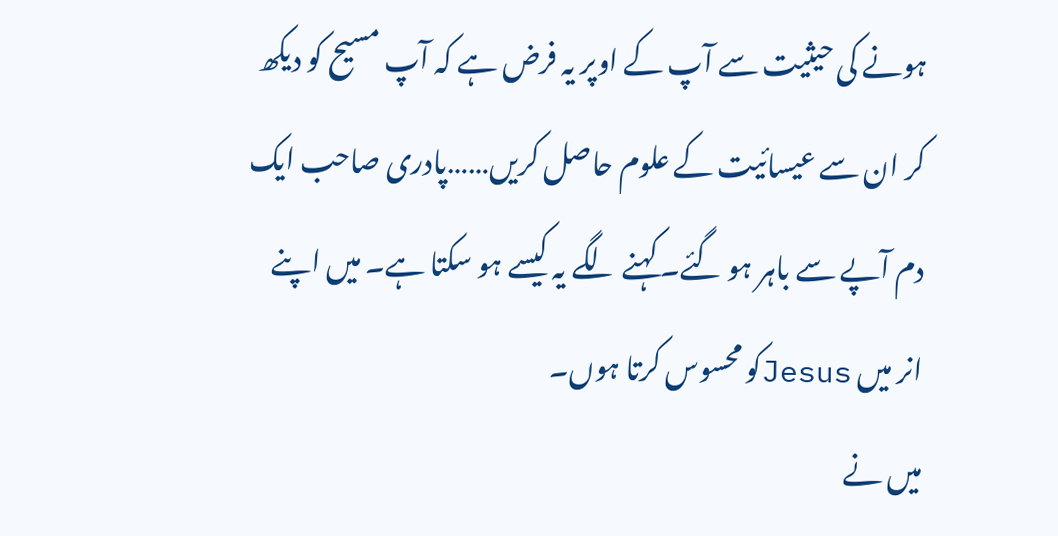ہونے کی حیثیت سے آپ کے اوپر یہ فرض ہے کہ آپ مسیح کو دیکھ کر ان سے عیسائیت کے علوم حاصل کریں……پادری صاحب ایک دم آپے سے باہر ہو گئے۔ کہنے لگے یہ کیسے ہو سکتا ہے۔ میں اپنے انر میں Jesusکو محسوس کرتا ہوں۔
میں نے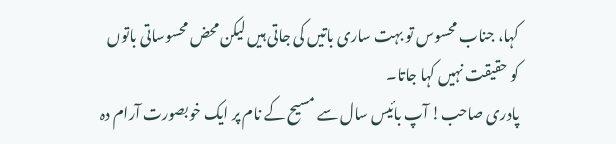کہا، جناب محسوس تو بہت ساری باتیں کی جاتی ہیں لیکن محض محسوساتی باتوں کو حقیقت نہیں کہا جاتا۔
پادری صاحب! آپ بائیس سال سے مسیح کے نام پر ایک خوبصورت آرام دہ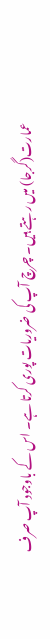عمارت(گرجا) میں رہتے ہیں۔ چرچ آپ کی ضروریات پوری کرتا ہے۔ اس کے باوجود آپ صرف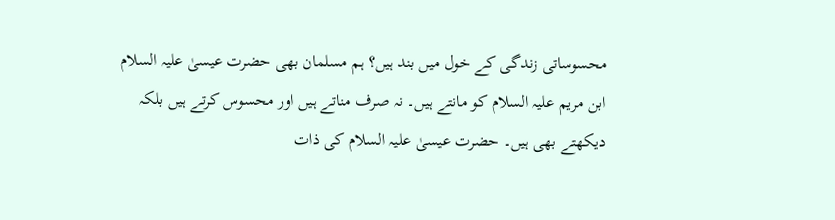محسوساتی زندگی کے خول میں بند ہیں؟ ہم مسلمان بھی حضرت عیسیٰ علیہ السلام ابن مریم علیہ السلام کو مانتے ہیں۔ نہ صرف مناتے ہیں اور محسوس کرتے ہیں بلکہ دیکھتے بھی ہیں۔ حضرت عیسیٰ علیہ السلام کی ذات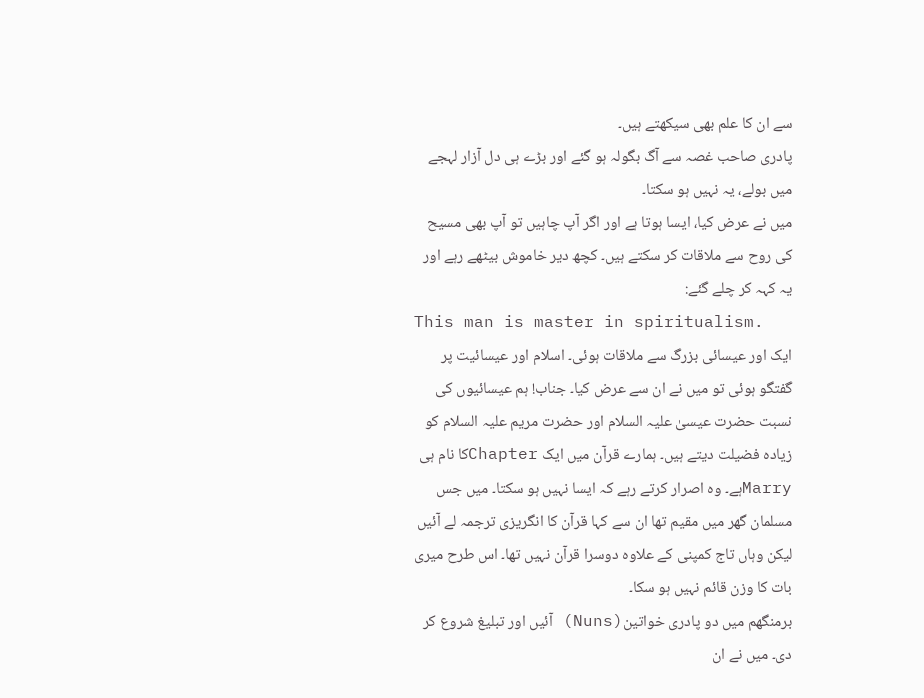سے ان کا علم بھی سیکھتے ہیں۔
پادری صاحب غصہ سے آگ بگولہ ہو گئے اور بڑے ہی دل آزار لہجے میں بولے، یہ نہیں ہو سکتا۔
میں نے عرض کیا، ایسا ہوتا ہے اور اگر آپ چاہیں تو آپ بھی مسیح کی روح سے ملاقات کر سکتے ہیں۔ کچھ دیر خاموش بیٹھے رہے اور یہ کہہ کر چلے گئے:
This man is master in spiritualism.
ایک اور عیسائی بزرگ سے ملاقات ہوئی۔ اسلام اور عیسائیت پر گفتگو ہوئی تو میں نے ان سے عرض کیا۔ جناب! ہم عیسائیوں کی نسبت حضرت عیسیٰ علیہ السلام اور حضرت مریم علیہ السلام کو زیادہ فضیلت دیتے ہیں۔ ہمارے قرآن میں ایک Chapterکا نام ہی Marryہے۔ وہ اصرار کرتے رہے کہ ایسا نہیں ہو سکتا۔ میں جس مسلمان گھر میں مقیم تھا ان سے کہا قرآن کا انگریزی ترجمہ لے آئیں لیکن وہاں تاج کمپنی کے علاوہ دوسرا قرآن نہیں تھا۔ اس طرح میری بات کا وزن قائم نہیں ہو سکا۔
برمنگھم میں دو پادری خواتین(Nuns) آئیں اور تبلیغ شروع کر دی۔ میں نے ان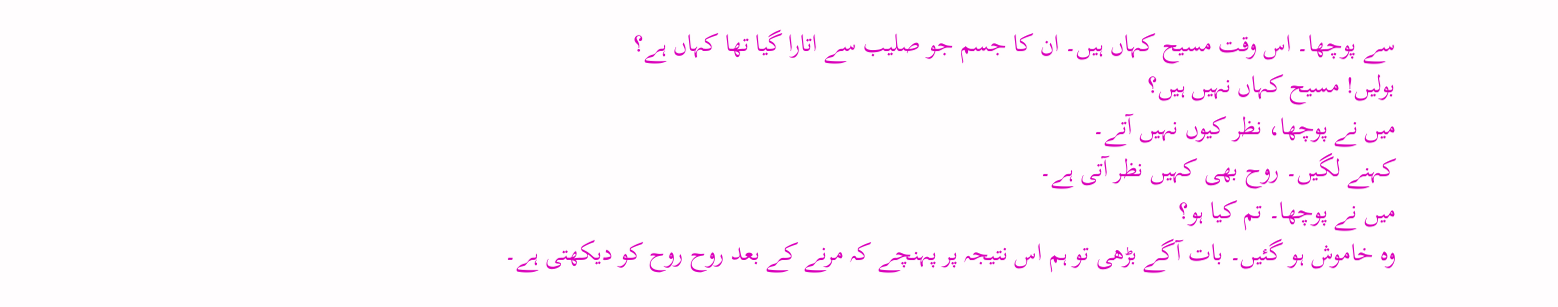سے پوچھا۔ اس وقت مسیح کہاں ہیں۔ ان کا جسم جو صلیب سے اتارا گیا تھا کہاں ہے؟
بولیں! مسیح کہاں نہیں ہیں؟
میں نے پوچھا، نظر کیوں نہیں آتے۔
کہنے لگیں۔ روح بھی کہیں نظر آتی ہے۔
میں نے پوچھا۔ تم کیا ہو؟
وہ خاموش ہو گئیں۔ بات آگے بڑھی تو ہم اس نتیجہ پر پہنچے کہ مرنے کے بعد روح روح کو دیکھتی ہے۔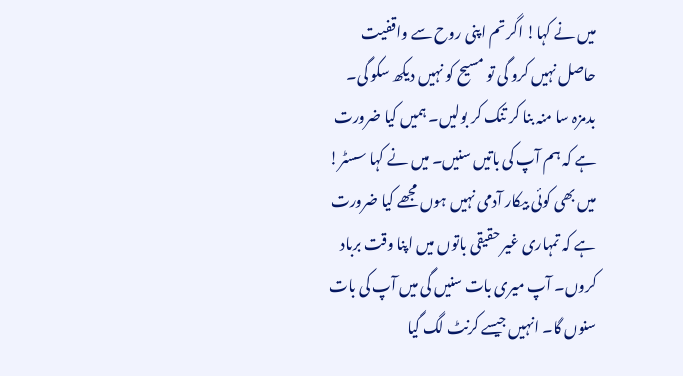میں نے کہا! اگر تم اپنی روح سے واقفیت حاصل نہیں کرو گی تو مسیح کو نہیں دیکھ سکو گی۔ بدمزہ سا منہ بنا کر تنک کر بولیں۔ ہمیں کیا ضرورت ہے کہ ہم آپ کی باتیں سنیں۔ میں نے کہا سسٹر! میں بھی کوئی بیکار آدمی نہیں ہوں مجھے کیا ضرورت ہے کہ تمہاری غیر حقیقی باتوں میں اپنا وقت برباد کروں۔ آپ میری بات سنیں گی میں آپ کی بات سنوں گا۔ انہیں جیسے کرنٹ لگ گیا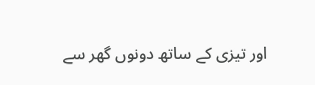اور تیزی کے ساتھ دونوں گھر سے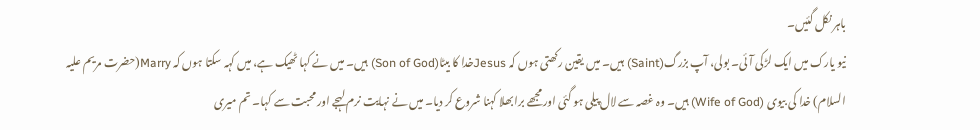باہر نکل گئیں۔
نیو یارک میں ایک لڑکی آئی۔ بولی، آپ بزرگ(Saint) ہیں۔ میں یقین رکھتی ہوں کہ Jesusخدا کا بیٹا(Son of God) ہیں۔ میں نے کہا ٹھیک ہے، میں کہہ سکتا ہوں کہ Marry(حضرت مریم علیہ السلام) خدا کی بیوی (Wife of God) ہیں۔ وہ غصہ سے لال پیلی ہو گئی اور مجھے برا بھلا کہنا شروع کر دیا۔ میں نے نہایت نرم لہجے اور محبت سے کہا۔ تم میری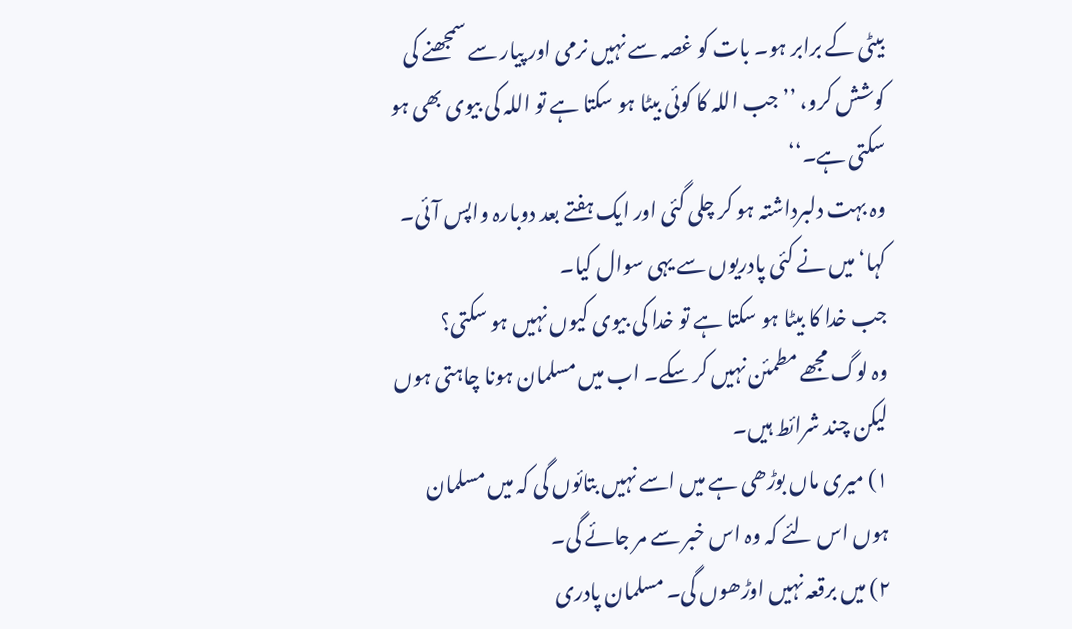بیٹی کے برابر ہو۔ بات کو غصہ سے نہیں نرمی اور پیار سے سمجھنے کی کوشش کرو، ’’جب اللہ کا کوئی بیٹا ہو سکتا ہے تو اللہ کی بیوی بھی ہو سکتی ہے۔‘‘
وہ بہت دلبرداشتہ ہو کر چلی گئی اور ایک ہفتے بعد دوبارہ واپس آئی۔ کہا‘ میں نے کئی پادریوں سے یہی سوال کیا۔
جب خدا کا بیٹا ہو سکتا ہے تو خدا کی بیوی کیوں نہیں ہو سکتی؟
وہ لوگ مجھے مطمئن نہیں کر سکے۔ اب میں مسلمان ہونا چاہتی ہوں لیکن چند شرائط ہیں۔
۱) میری ماں بوڑھی ہے میں اسے نہیں بتائوں گی کہ میں مسلمان ہوں اس لئے کہ وہ اس خبر سے مر جائے گی۔
۲) میں برقعہ نہیں اوڑھوں گی۔ مسلمان پادری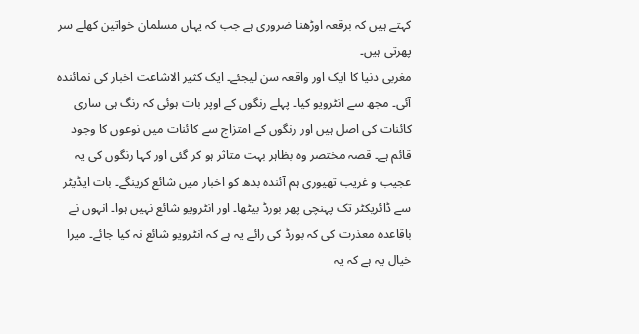کہتے ہیں کہ برقعہ اوڑھنا ضروری ہے جب کہ یہاں مسلمان خواتین کھلے سر پھرتی ہیں۔
مغربی دنیا کا ایک اور واقعہ سن لیجئے۔ ایک کثیر الاشاعت اخبار کی نمائندہ آئی۔ مجھ سے انٹرویو کیا۔ پہلے رنگوں کے اوپر بات ہوئی کہ رنگ ہی ساری کائنات کی اصل ہیں اور رنگوں کے امتزاج سے کائنات میں نوعوں کا وجود قائم ہے۔ قصہ مختصر وہ بظاہر بہت متاثر ہو کر گئی اور کہا رنگوں کی یہ عجیب و غریب تھیوری ہم آئندہ بدھ کو اخبار میں شائع کرینگے۔ بات ایڈیٹر سے ڈائریکٹر تک پہنچی پھر بورڈ بیٹھا۔ اور انٹرویو شائع نہیں ہوا۔ انہوں نے باقاعدہ معذرت کی کہ بورڈ کی رائے یہ ہے کہ انٹرویو شائع نہ کیا جائے۔ میرا خیال یہ ہے کہ یہ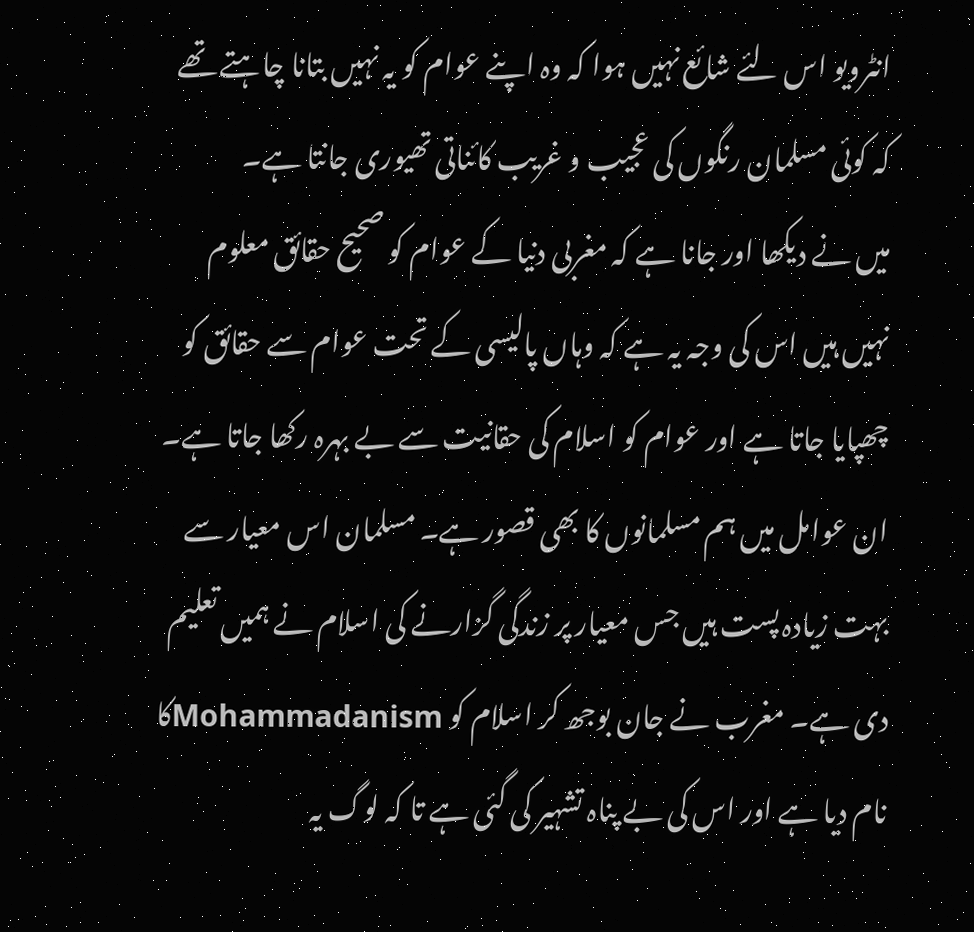انٹرویو اس لئے شائع نہیں ہوا کہ وہ اپنے عوام کو یہ نہیں بتانا چاہتے تھے کہ کوئی مسلمان رنگوں کی عجیب و غریب کائناتی تھیوری جانتا ہے۔
میں نے دیکھا اور جانا ہے کہ مغربی دنیا کے عوام کو صحیح حقائق معلوم نہیں ہیں اس کی وجہ یہ ہے کہ وہاں پالیسی کے تحت عوام سے حقائق کو چھپایا جاتا ہے اور عوام کو اسلام کی حقانیت سے بے بہرہ رکھا جاتا ہے۔ ان عوامل میں ہم مسلمانوں کا بھی قصور ہے۔ مسلمان اس معیار سے بہت زیادہ پست ہیں جس معیار پر زندگی گزارنے کی اسلام نے ہمیں تعلیم دی ہے۔ مغرب نے جان بوجھ کر اسلام کو Mohammadanismکا نام دیا ہے اور اس کی بے پناہ تشہیر کی گئی ہے تا کہ لوگ یہ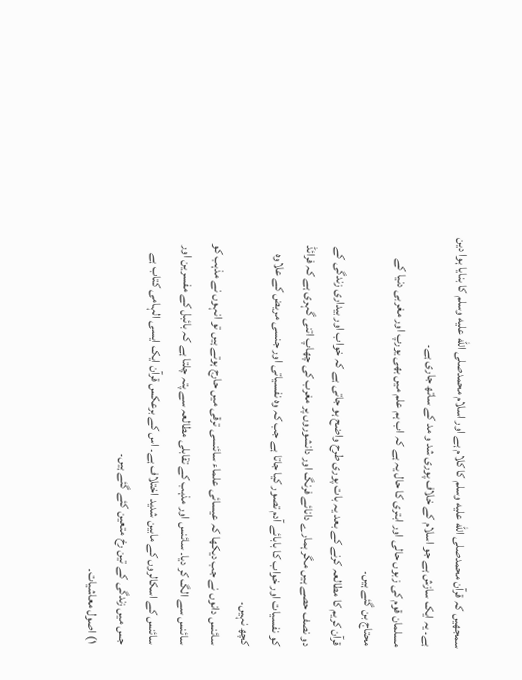سمجھیں کہ قرآن محمدصلى الله عليه وسلم کا کلام ہے اور اسلام محمدصلى الله عليه وسلم کا بنایا ہوا دین ہے۔ یہ ایک سازش ہے جو اسلام کے خلاف پوری شد و مد کے ساتھ جاری ہے۔
مسلمان قوم کی زبوں حالی اور ابتری کا حال یہ ہے کہ اب ہم علم میں بھی یورپ اور مغربی دنیا کے محتاج بن گئے ہیں۔
قرآن کریم کا مطالعہ کرنے کے بعد یہ بات پوری طرح واضح ہو جاتی ہے کہ خواب اور بیداری زندگی کے دو نصف حصے ہیں مگر ہمارے دانائے فرنگ اور دانشوروں پر مغرب کی چھاپ اتنی گہری ہے کہ فرائڈ کو نفسیات اور خواب کا بابائے آدم تصور کیا جاتا ہے جب کہ وہ نفسیاتی اور جنسی مریض کے علاوہ کچھ نہیں۔
سائنس دانوں نے جب دیکھا کہ عیسائی علماء سائنسی ترقی میں حارج ہوتے ہیں تو انہوں نے مذہب کو سائنس سے الگ کر دیا۔ سائنس اور مذہب کے تقابلی مطالعہ سے پتہ چلتا ہے کہ بائبل کے مفسرین اور سائنس کے اسکالروں کے مابین شدید اختلاف ہے۔ اس کے برعکس قرآن ایک ایسی الہامی کتاب ہے جس میں زندگی کے تین رخ متعین کئے گئے ہیں۔
۱) اصول معاشیات۔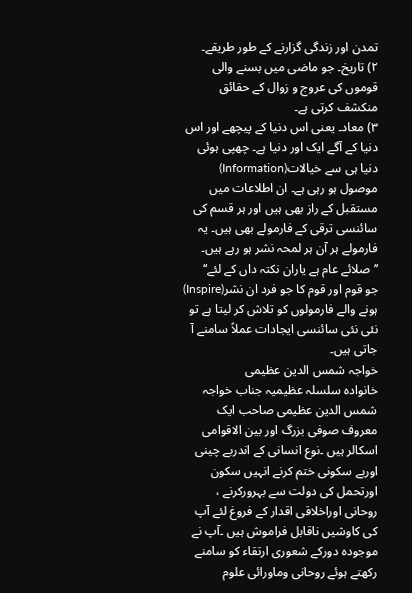تمدن اور زندگی گزارنے کے طور طریقے۔
۲) تاریخ۔ جو ماضی میں بسنے والی قوموں کی عروج و زوال کے حقائق منکشف کرتی ہے۔
۳) معاد۔ یعنی اس دنیا کے پیچھے اور اس دنیا کے آگے ایک اور دنیا ہے۔ چھپی ہوئی دنیا ہی سے خیالات(Information) موصول ہو رہی ہے۔ ان اطلاعات میں مستقبل کے راز بھی ہیں اور ہر قسم کی سائنسی ترقی کے فارمولے بھی ہیں۔ یہ فارمولے ہر آن ہر لمحہ نشر ہو رہے ہیں۔
’’صلائے عام ہے یاران نکتہ داں کے لئے‘‘
جو قوم اور قوم کا جو فرد ان نشر(Inspire) ہونے والے فارمولوں کو تلاش کر لیتا ہے تو نئی نئی سائنسی ایجادات عملاً سامنے آ جاتی ہیں۔
خواجہ شمس الدین عظیمی
خانوادہ سلسلہ عظیمیہ جناب خواجہ شمس الدین عظیمی صاحب ایک معروف صوفی بزرگ اور بین الاقوامی اسکالر ہیں ۔نوع انسانی کے اندربے چینی اوربے سکونی ختم کرنے انہیں سکون اورتحمل کی دولت سے بہرورکرنے ، روحانی اوراخلاقی اقدار کے فروغ لئے آپ کی کاوشیں ناقابل فراموش ہیں ۔آپ نے موجودہ دورکے شعوری ارتقاء کو سامنے رکھتے ہوئے روحانی وماورائی علوم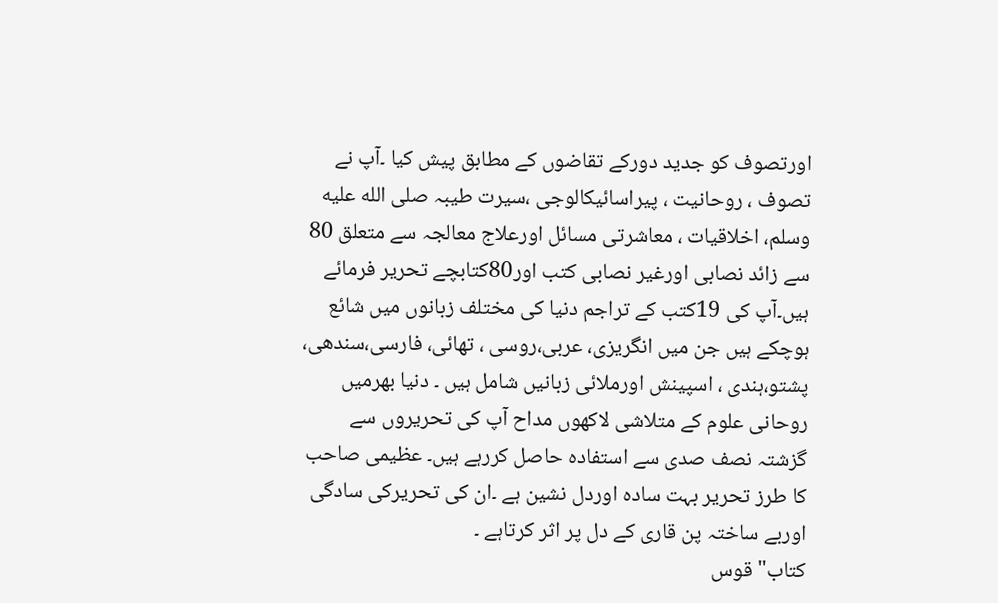اورتصوف کو جدید دورکے تقاضوں کے مطابق پیش کیا ۔آپ نے تصوف ، روحانیت ، پیراسائیکالوجی ،سیرت طیبہ صلى الله عليه وسلم، اخلاقیات ، معاشرتی مسائل اورعلاج معالجہ سے متعلق 80 سے زائد نصابی اورغیر نصابی کتب اور80کتابچے تحریر فرمائے ہیں۔آپ کی 19کتب کے تراجم دنیا کی مختلف زبانوں میں شائع ہوچکے ہیں جن میں انگریزی، عربی،روسی ، تھائی، فارسی،سندھی، پشتو،ہندی ، اسپینش اورملائی زبانیں شامل ہیں ۔ دنیا بھرمیں روحانی علوم کے متلاشی لاکھوں مداح آپ کی تحریروں سے گزشتہ نصف صدی سے استفادہ حاصل کررہے ہیں۔ عظیمی صاحب کا طرز تحریر بہت سادہ اوردل نشین ہے ۔ان کی تحریرکی سادگی اوربے ساختہ پن قاری کے دل پر اثر کرتاہے ۔
کتاب" قوس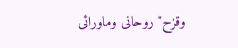وقزح"روحانی وماورائی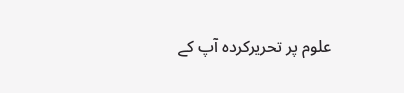علوم پر تحریرکردہ آپ کے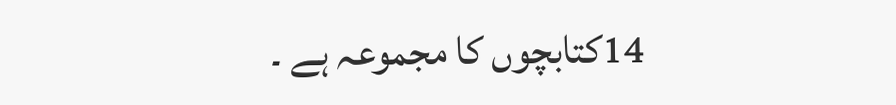14کتابچوں کا مجموعہ ہے ۔